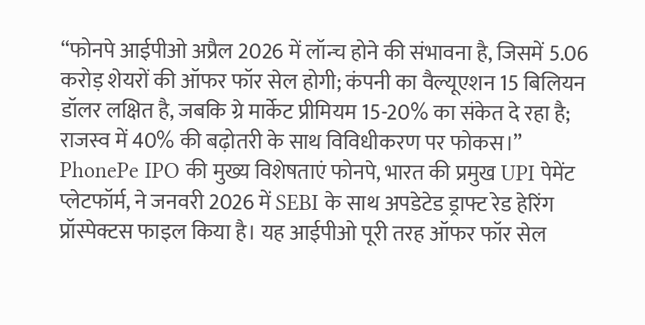“फोनपे आईपीओ अप्रैल 2026 में लॉन्च होने की संभावना है, जिसमें 5.06 करोड़ शेयरों की ऑफर फॉर सेल होगी; कंपनी का वैल्यूएशन 15 बिलियन डॉलर लक्षित है, जबकि ग्रे मार्केट प्रीमियम 15-20% का संकेत दे रहा है; राजस्व में 40% की बढ़ोतरी के साथ विविधीकरण पर फोकस।”
PhonePe IPO की मुख्य विशेषताएं फोनपे, भारत की प्रमुख UPI पेमेंट प्लेटफॉर्म, ने जनवरी 2026 में SEBI के साथ अपडेटेड ड्राफ्ट रेड हेरिंग प्रॉस्पेक्टस फाइल किया है। यह आईपीओ पूरी तरह ऑफर फॉर सेल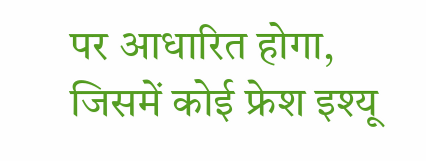पर आधारित होगा, जिसमें कोई फ्रेश इश्यू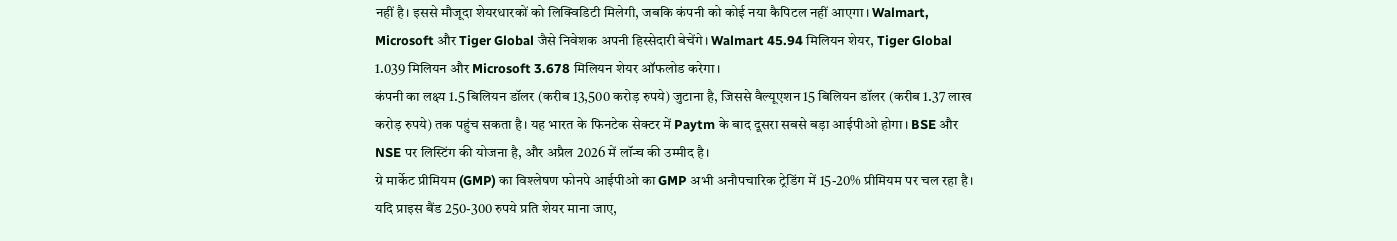नहीं है। इससे मौजूदा शेयरधारकों को लिक्विडिटी मिलेगी, जबकि कंपनी को कोई नया कैपिटल नहीं आएगा। Walmart, Microsoft और Tiger Global जैसे निवेशक अपनी हिस्सेदारी बेचेंगे। Walmart 45.94 मिलियन शेयर, Tiger Global 1.039 मिलियन और Microsoft 3.678 मिलियन शेयर ऑफलोड करेगा।
कंपनी का लक्ष्य 1.5 बिलियन डॉलर (करीब 13,500 करोड़ रुपये) जुटाना है, जिससे वैल्यूएशन 15 बिलियन डॉलर (करीब 1.37 लाख करोड़ रुपये) तक पहुंच सकता है। यह भारत के फिनटेक सेक्टर में Paytm के बाद दूसरा सबसे बड़ा आईपीओ होगा। BSE और NSE पर लिस्टिंग की योजना है, और अप्रैल 2026 में लॉन्च की उम्मीद है।
ग्रे मार्केट प्रीमियम (GMP) का विश्लेषण फोनपे आईपीओ का GMP अभी अनौपचारिक ट्रेडिंग में 15-20% प्रीमियम पर चल रहा है। यदि प्राइस बैंड 250-300 रुपये प्रति शेयर माना जाए,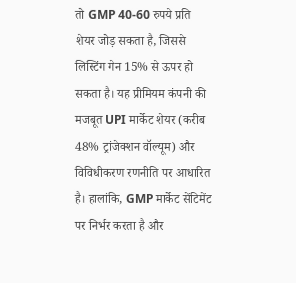तो GMP 40-60 रुपये प्रति शेयर जोड़ सकता है, जिससे लिस्टिंग गेन 15% से ऊपर हो सकता है। यह प्रीमियम कंपनी की मजबूत UPI मार्केट शेयर (करीब 48% ट्रांजेक्शन वॉल्यूम) और विविधीकरण रणनीति पर आधारित है। हालांकि, GMP मार्केट सेंटिमेंट पर निर्भर करता है और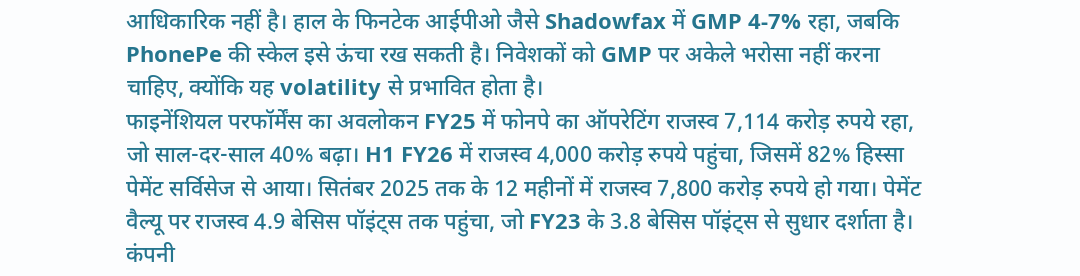आधिकारिक नहीं है। हाल के फिनटेक आईपीओ जैसे Shadowfax में GMP 4-7% रहा, जबकि PhonePe की स्केल इसे ऊंचा रख सकती है। निवेशकों को GMP पर अकेले भरोसा नहीं करना चाहिए, क्योंकि यह volatility से प्रभावित होता है।
फाइनेंशियल परफॉर्मेंस का अवलोकन FY25 में फोनपे का ऑपरेटिंग राजस्व 7,114 करोड़ रुपये रहा, जो साल-दर-साल 40% बढ़ा। H1 FY26 में राजस्व 4,000 करोड़ रुपये पहुंचा, जिसमें 82% हिस्सा पेमेंट सर्विसेज से आया। सितंबर 2025 तक के 12 महीनों में राजस्व 7,800 करोड़ रुपये हो गया। पेमेंट वैल्यू पर राजस्व 4.9 बेसिस पॉइंट्स तक पहुंचा, जो FY23 के 3.8 बेसिस पॉइंट्स से सुधार दर्शाता है।
कंपनी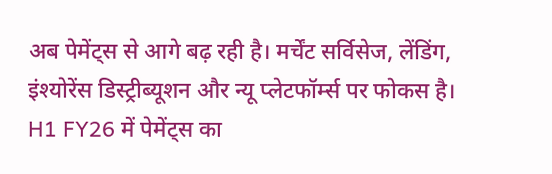अब पेमेंट्स से आगे बढ़ रही है। मर्चेंट सर्विसेज, लेंडिंग, इंश्योरेंस डिस्ट्रीब्यूशन और न्यू प्लेटफॉर्म्स पर फोकस है। H1 FY26 में पेमेंट्स का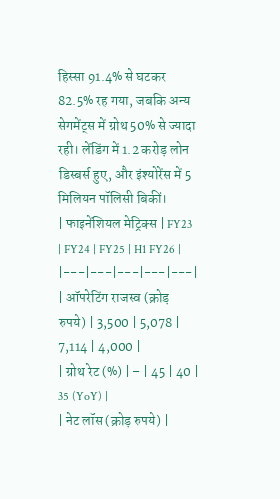हिस्सा 91.4% से घटकर 82.5% रह गया, जबकि अन्य सेगमेंट्स में ग्रोथ 50% से ज्यादा रही। लेंडिंग में 1.2 करोड़ लोन डिस्बर्स हुए, और इंश्योरेंस में 5 मिलियन पॉलिसी बिकीं।
| फाइनेंशियल मेट्रिक्स | FY23 | FY24 | FY25 | H1 FY26 |
|---|---|---|---|---|
| ऑपरेटिंग राजस्व (क्रोड़ रुपये) | 3,500 | 5,078 | 7,114 | 4,000 |
| ग्रोथ रेट (%) | – | 45 | 40 | 35 (YoY) |
| नेट लॉस (क्रोड़ रुपये) |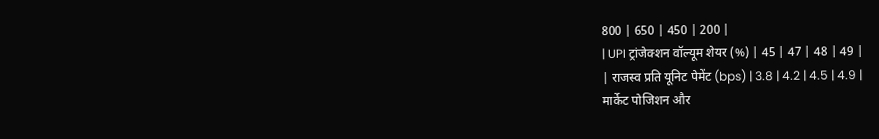800 | 650 | 450 | 200 |
| UPI ट्रांजेक्शन वॉल्यूम शेयर (%) | 45 | 47 | 48 | 49 |
| राजस्व प्रति यूनिट पेमेंट (bps) | 3.8 | 4.2 | 4.5 | 4.9 |
मार्केट पोजिशन और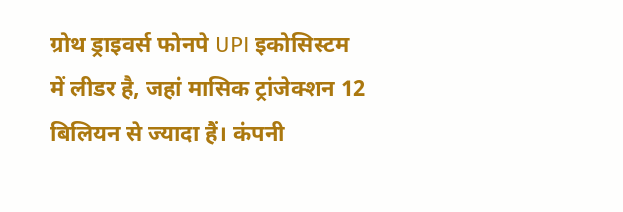ग्रोथ ड्राइवर्स फोनपे UPI इकोसिस्टम में लीडर है, जहां मासिक ट्रांजेक्शन 12 बिलियन से ज्यादा हैं। कंपनी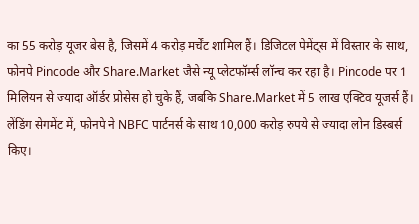का 55 करोड़ यूजर बेस है, जिसमें 4 करोड़ मर्चेंट शामिल हैं। डिजिटल पेमेंट्स में विस्तार के साथ, फोनपे Pincode और Share.Market जैसे न्यू प्लेटफॉर्म्स लॉन्च कर रहा है। Pincode पर 1 मिलियन से ज्यादा ऑर्डर प्रोसेस हो चुके हैं, जबकि Share.Market में 5 लाख एक्टिव यूजर्स हैं।
लेंडिंग सेगमेंट में, फोनपे ने NBFC पार्टनर्स के साथ 10,000 करोड़ रुपये से ज्यादा लोन डिस्बर्स किए।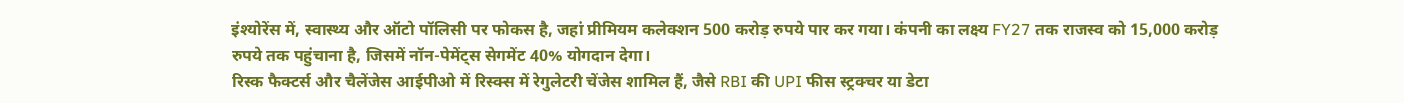इंश्योरेंस में, स्वास्थ्य और ऑटो पॉलिसी पर फोकस है, जहां प्रीमियम कलेक्शन 500 करोड़ रुपये पार कर गया। कंपनी का लक्ष्य FY27 तक राजस्व को 15,000 करोड़ रुपये तक पहुंचाना है, जिसमें नॉन-पेमेंट्स सेगमेंट 40% योगदान देगा।
रिस्क फैक्टर्स और चैलेंजेस आईपीओ में रिस्क्स में रेगुलेटरी चेंजेस शामिल हैं, जैसे RBI की UPI फीस स्ट्रक्चर या डेटा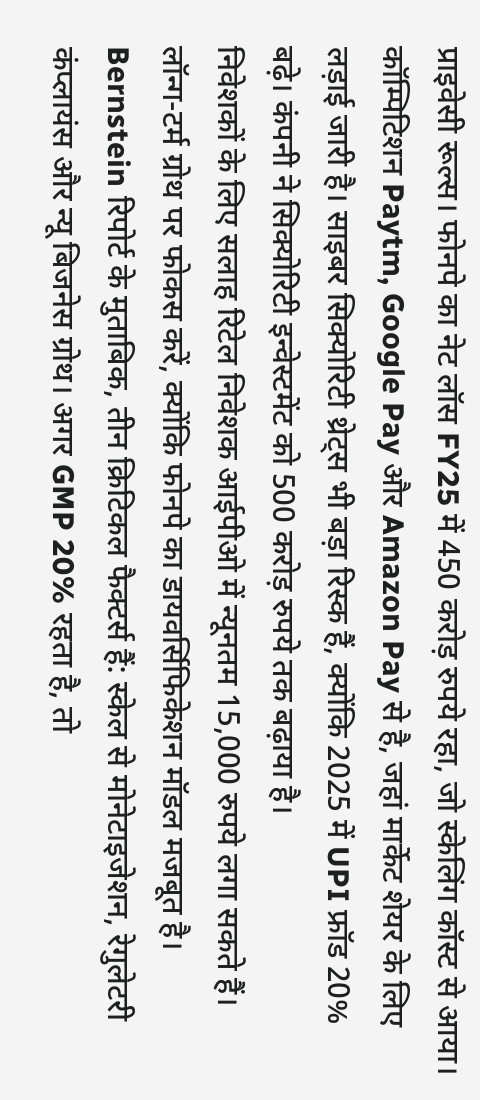प्राइवेसी रूल्स। फोनपे का नेट लॉस FY25 में 450 करोड़ रुपये रहा, जो स्केलिंग कॉस्ट से आया। कॉम्पिटिशन Paytm, Google Pay और Amazon Pay से है, जहां मार्केट शेयर के लिए लड़ाई जारी है। साइबर सिक्योरिटी थ्रेट्स भी बड़ा रिस्क हैं, क्योंकि 2025 में UPI फ्रॉड 20% बढ़े। कंपनी ने सिक्योरिटी इन्वेस्टमेंट को 500 करोड़ रुपये तक बढ़ाया है।
निवेशकों के लिए सलाह रिटेल निवेशक आईपीओ में न्यूनतम 15,000 रुपये लगा सकते हैं। लॉन्ग-टर्म ग्रोथ पर फोकस करें, क्योंकि फोनपे का डायवर्सिफिकेशन मॉडल मजबूत है। Bernstein रिपोर्ट के मुताबिक, तीन क्रिटिकल फैक्टर्स हैं: स्केल से मोनेटाइजेशन, रेगुलेटरी कंप्लायंस और न्यू बिजनेस ग्रोथ। अगर GMP 20% रहता है, तो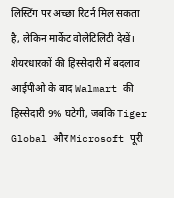लिस्टिंग पर अच्छा रिटर्न मिल सकता है, लेकिन मार्केट वोलेटिलिटी देखें।
शेयरधारकों की हिस्सेदारी में बदलाव आईपीओ के बाद Walmart की हिस्सेदारी 9% घटेगी, जबकि Tiger Global और Microsoft पूरी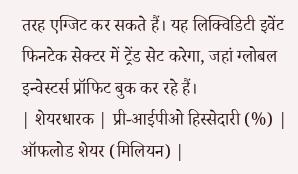तरह एग्जिट कर सकते हैं। यह लिक्विडिटी इवेंट फिनटेक सेक्टर में ट्रेंड सेट करेगा, जहां ग्लोबल इन्वेस्टर्स प्रॉफिट बुक कर रहे हैं।
| शेयरधारक | प्री-आईपीओ हिस्सेदारी (%) | ऑफलोड शेयर (मिलियन) |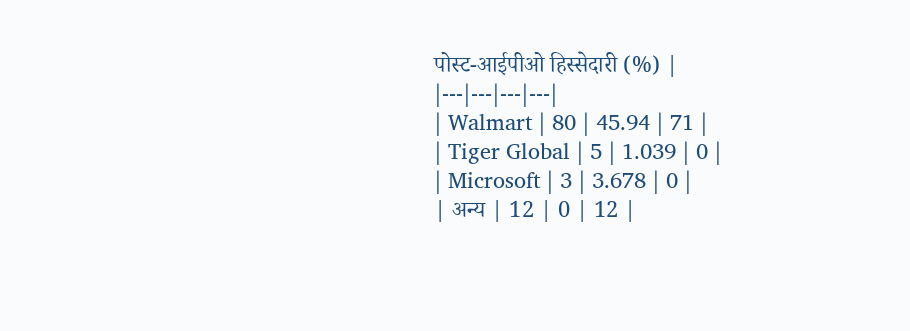पोस्ट-आईपीओ हिस्सेदारी (%) |
|---|---|---|---|
| Walmart | 80 | 45.94 | 71 |
| Tiger Global | 5 | 1.039 | 0 |
| Microsoft | 3 | 3.678 | 0 |
| अन्य | 12 | 0 | 12 |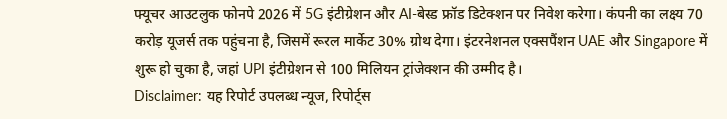फ्यूचर आउटलुक फोनपे 2026 में 5G इंटीग्रेशन और AI-बेस्ड फ्रॉड डिटेक्शन पर निवेश करेगा। कंपनी का लक्ष्य 70 करोड़ यूजर्स तक पहुंचना है, जिसमें रूरल मार्केट 30% ग्रोथ देगा। इंटरनेशनल एक्सपैंशन UAE और Singapore में शुरू हो चुका है, जहां UPI इंटीग्रेशन से 100 मिलियन ट्रांजेक्शन की उम्मीद है।
Disclaimer: यह रिपोर्ट उपलब्ध न्यूज, रिपोर्ट्स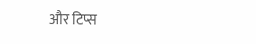और टिप्स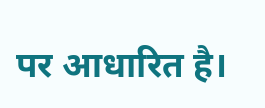पर आधारित है।